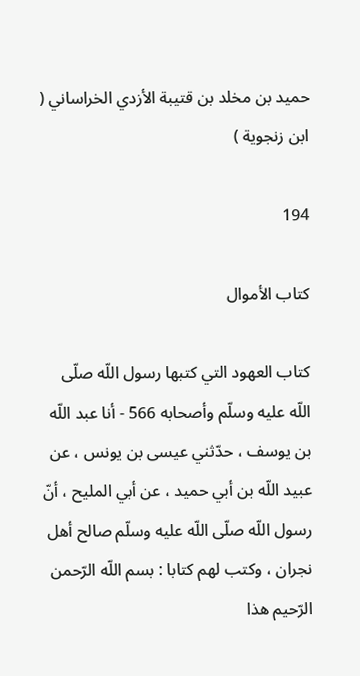حميد بن مخلد بن قتيبة الأزدي الخراساني ( ابن زنجوية )

194

كتاب الأموال

كتاب العهود التي كتبها رسول اللّه صلّى اللّه عليه وسلّم وأصحابه 566 - أنا عبد اللّه بن يوسف ، حدّثني عيسى بن يونس ، عن عبيد اللّه بن أبي حميد ، عن أبي المليح ، أنّ رسول اللّه صلّى اللّه عليه وسلّم صالح أهل نجران ، وكتب لهم كتابا : بسم اللّه الرّحمن الرّحيم هذا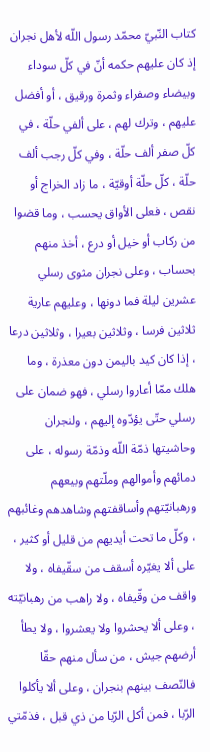كتاب النّبيّ محمّد رسول اللّه لأهل نجران إذ كان عليهم حكمه أنّ في كلّ سوداء وبيضاء وصفراء وثمرة ورقيق ، أو أفضل عليهم ، وترك لهم ، على ألفي حلّة ، في كلّ صفر ألف حلّة ، وفي كلّ رجب ألف حلّة ، كلّ حلّة أوقيّة ، ما زاد الخراج أو نقص ، فعلى الأواق يحسب ، وما قضوا من ركاب أو خيل أو درع ، أخذ منهم بحساب ، وعلى نجران مثوى رسلي عشرين ليلة فما دونها ، وعليهم عارية ثلاثين فرسا ، وثلاثين بعيرا ، وثلاثين درعا ، إذا كان كيد باليمن دون معذرة ، وما هلك ممّا أعاروا رسلي ، فهو ضمان على رسلي حتّى يؤدّوه إليهم ، ولنجران وحاشيتها ذمّة اللّه وذمّة رسوله ، على دمائهم وأموالهم وملّتهم وبيعهم ورهبانيّتهم وأساقفتهم وشاهدهم وغائبهم ، وكلّ ما تحت أيديهم من قليل أو كثير ، على ألا يغيّره أسقف من سقّيفاه ، ولا واقف من وقّيفاه ، ولا راهب من رهبانيّته ، وعلى ألا يحشروا ولا يعشروا ، ولا يطأ أرضهم جيش ، من سأل منهم حقّا فالنّصف بينهم بنجران ، وعلى ألا يأكلوا الرّبا ، فمن أكل الرّبا من ذي قبل ، فذمّتي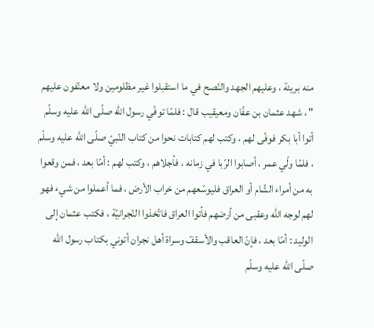منه بريئة ، وعليهم الجهد والنّصح في ما استقبلوا غير مظلومين ولا معنّفون عليهم " ، شهد عثمان بن عفّان ومعيقيب قال : فلمّا توفّي رسول اللّه صلّى اللّه عليه وسلّم أتوا أبا بكر فوفّى لهم ، وكتب لهم كتابات نحوا من كتاب النّبيّ صلّى اللّه عليه وسلّم ، فلمّا ولّي عمر ، أصابوا الرّبا في زمانه ، فأجلاهم ، وكتب لهم : أمّا بعد ، فمن وقعوا به من أمراء الشّام أو العراق فليوسّعهم من خراب الأرض ، فما أعملوا من شيء فهو لهم لوجه اللّه وعقبى من أرضهم فأتوا العراق فاتّخذوا النّجرانيّة ، فكتب عثمان إلى الوليد : أمّا بعد ، فإنّ العاقب والأسقفّ وسراة أهل نجران أتوني بكتاب رسول اللّه صلّى اللّه عليه وسلّم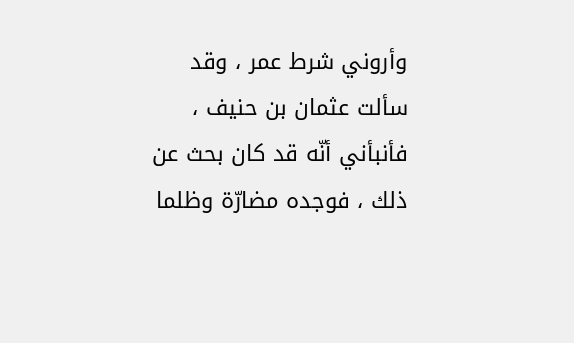وأروني شرط عمر ، وقد سألت عثمان بن حنيف ، فأنبأني أنّه قد كان بحث عن ذلك ، فوجده مضارّة وظلما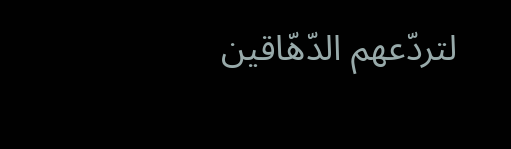لتردّعهم الدّهّاقين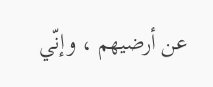عن أرضيهم ، وإنّي